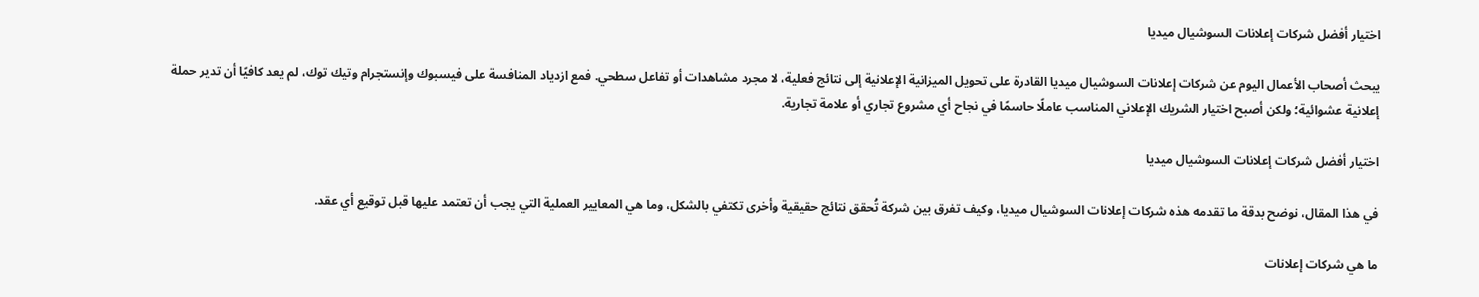اختيار أفضل شركات إعلانات السوشيال ميديا

يبحث أصحاب الأعمال اليوم عن شركات إعلانات السوشيال ميديا القادرة على تحويل الميزانية الإعلانية إلى نتائج فعلية، لا مجرد مشاهدات أو تفاعل سطحي. فمع ازدياد المنافسة على فيسبوك وإنستجرام وتيك توك، لم يعد كافيًا أن تدير حملة إعلانية عشوائية؛ ولكن أصبح اختيار الشريك الإعلاني المناسب عاملًا حاسمًا في نجاح أي مشروع تجاري أو علامة تجارية.

اختيار أفضل شركات إعلانات السوشيال ميديا

في هذا المقال، نوضح بدقة ما تقدمه هذه شركات إعلانات السوشيال ميديا، وكيف تفرق بين شركة تُحقق نتائج حقيقية وأخرى تكتفي بالشكل، وما هي المعايير العملية التي يجب أن تعتمد عليها قبل توقيع أي عقد.

ما هي شركات إعلانات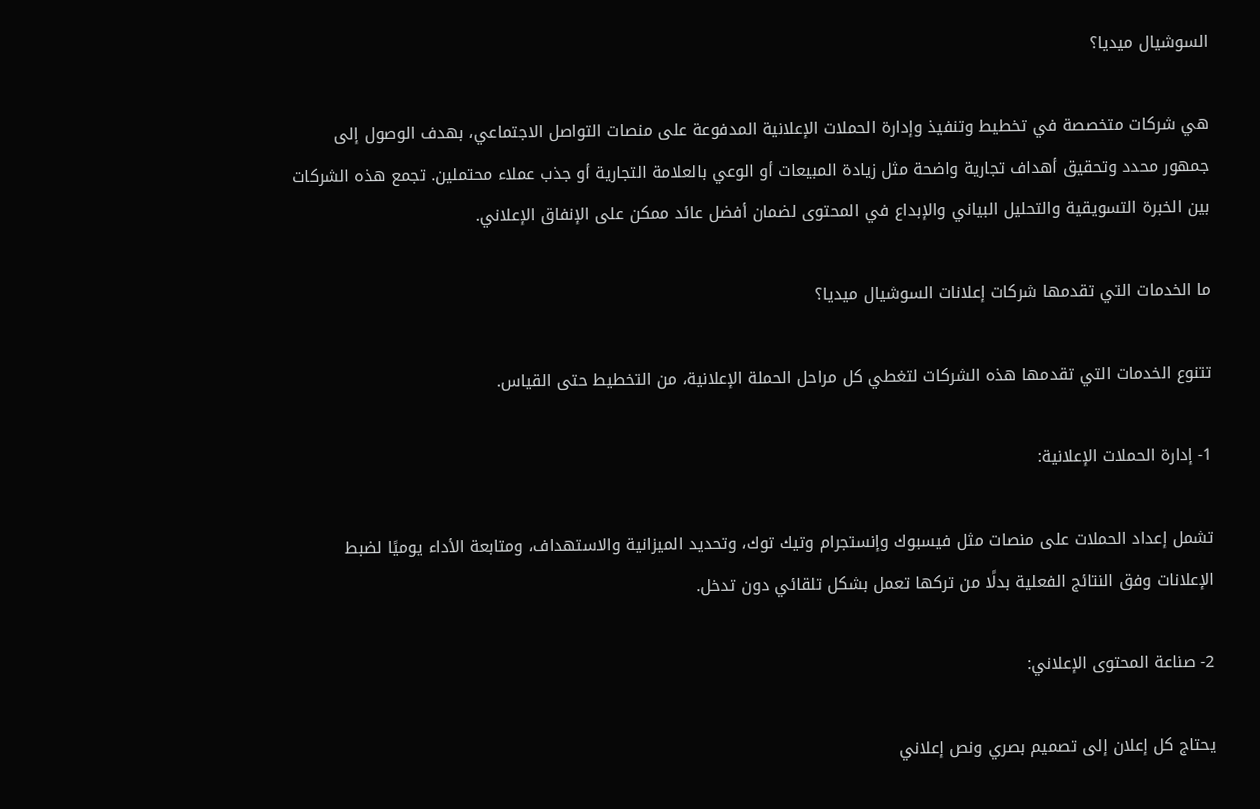السوشيال ميديا؟

هي شركات متخصصة في تخطيط وتنفيذ وإدارة الحملات الإعلانية المدفوعة على منصات التواصل الاجتماعي، بهدف الوصول إلى جمهور محدد وتحقيق أهداف تجارية واضحة مثل زيادة المبيعات أو الوعي بالعلامة التجارية أو جذب عملاء محتملين. تجمع هذه الشركات بين الخبرة التسويقية والتحليل البياني والإبداع في المحتوى لضمان أفضل عائد ممكن على الإنفاق الإعلاني.

ما الخدمات التي تقدمها شركات إعلانات السوشيال ميديا؟

تتنوع الخدمات التي تقدمها هذه الشركات لتغطي كل مراحل الحملة الإعلانية، من التخطيط حتى القياس.

1- إدارة الحملات الإعلانية:

تشمل إعداد الحملات على منصات مثل فيسبوك وإنستجرام وتيك توك، وتحديد الميزانية والاستهداف، ومتابعة الأداء يوميًا لضبط الإعلانات وفق النتائج الفعلية بدلًا من تركها تعمل بشكل تلقائي دون تدخل.

2- صناعة المحتوى الإعلاني:

يحتاج كل إعلان إلى تصميم بصري ونص إعلاني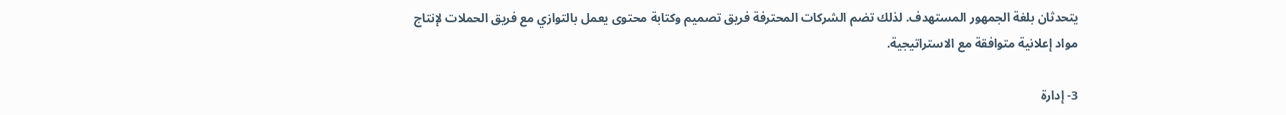يتحدثان بلغة الجمهور المستهدف. لذلك تضم الشركات المحترفة فريق تصميم وكتابة محتوى يعمل بالتوازي مع فريق الحملات لإنتاج مواد إعلانية متوافقة مع الاستراتيجية.

3- إدارة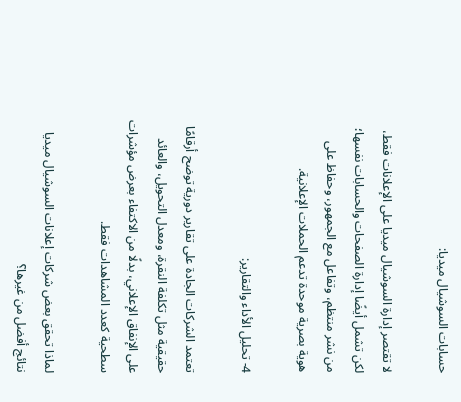حسابات السوشيال ميديا:

لا تقتصر إدارة السوشيال ميديا على الإعلانات فقط، لكن تشمل أيضًا إدارة الصفحات والحسابات نفسها؛ من نشر منتظم، وتفاعل مع الجمهور، وحفاظ على هوية بصرية موحدة تدعم الحملات الإعلانية.

4- تحليل الأداء والتقارير:

تعتمد الشركات الجادة على تقارير دورية توضح أرقامًا حقيقية مثل تكلفة النقرة، ومعدل التحويل، والعائد على الإنفاق الإعلاني، بدلًا من الاكتفاء بعرض مؤشرات سطحية كعدد المشاهدات فقط.

لماذا تحقق بعض شركات إعلانات السوشيال ميديا نتائج أفضل من غيرها؟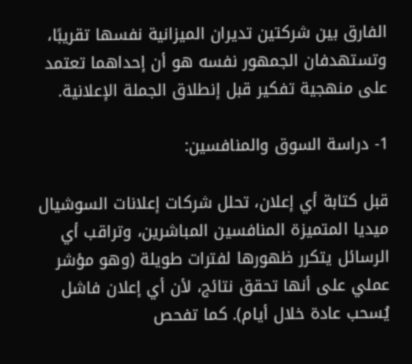الفارق بين شركتين تديران الميزانية نفسها تقريبًا، وتستهدفان الجمهور نفسه هو أن إحداهما تعتمد على منهجية تفكير قبل إنطلاق الجملة الإعلانية.

1- دراسة السوق والمنافسين:

قبل كتابة أي إعلان، تحلل شركات إعلانات السوشيال ميديا المتميزة المنافسين المباشرين، وتراقب أي الرسائل يتكرر ظهورها لفترات طويلة (وهو مؤشر عملي على أنها تحقق نتائج، لأن أي إعلان فاشل يُسحب عادة خلال أيام). كما تفحص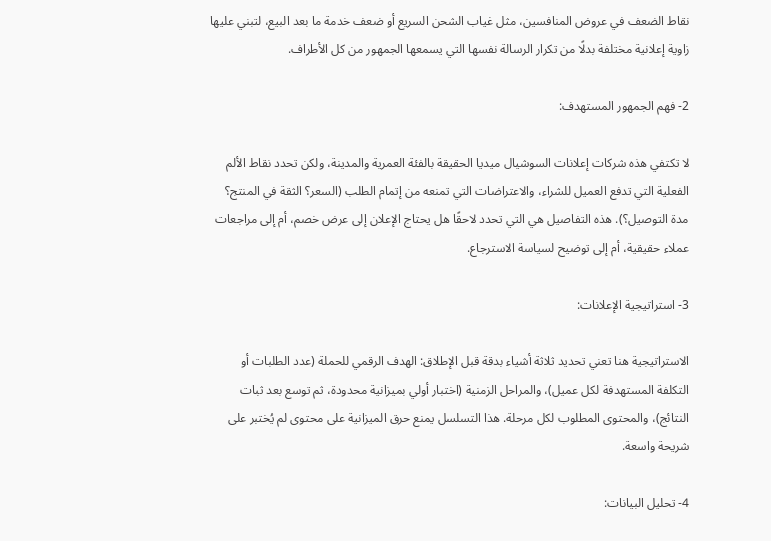نقاط الضعف في عروض المنافسين، مثل غياب الشحن السريع أو ضعف خدمة ما بعد البيع، لتبني عليها زاوية إعلانية مختلفة بدلًا من تكرار الرسالة نفسها التي يسمعها الجمهور من كل الأطراف.

2- فهم الجمهور المستهدف:

لا تكتفي هذه شركات إعلانات السوشيال ميديا الحقيقة بالفئة العمرية والمدينة، ولكن تحدد نقاط الألم الفعلية التي تدفع العميل للشراء، والاعتراضات التي تمنعه من إتمام الطلب (السعر؟ الثقة في المنتج؟ مدة التوصيل؟). هذه التفاصيل هي التي تحدد لاحقًا هل يحتاج الإعلان إلى عرض خصم، أم إلى مراجعات عملاء حقيقية، أم إلى توضيح لسياسة الاسترجاع.

3- استراتيجية الإعلانات:

الاستراتيجية هنا تعني تحديد ثلاثة أشياء بدقة قبل الإطلاق: الهدف الرقمي للحملة (عدد الطلبات أو التكلفة المستهدفة لكل عميل)، والمراحل الزمنية (اختبار أولي بميزانية محدودة، ثم توسع بعد ثبات النتائج)، والمحتوى المطلوب لكل مرحلة. هذا التسلسل يمنع حرق الميزانية على محتوى لم يُختبر على شريحة واسعة.

4- تحليل البيانات: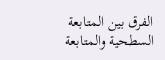الفرق بين المتابعة السطحية والمتابعة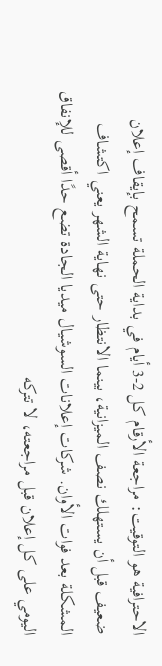الاحترافية هو التوقيت: مراجعة الأرقام كل 2-3 أيام في بداية الحملة تسمح بإيقاف إعلان ضعيف قبل أن يستهلك نصف الميزانية، بينما الانتظار حتى نهاية الشهر يعني اكتشاف المشكلة بعد فوات الأوان. شركات إعلانات السوشيال ميديا الجادة تضع حدًا أقصى للإنفاق اليومي على كل إعلان قبل مراجعته، لا تتركه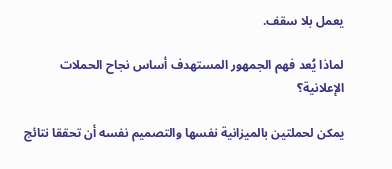يعمل بلا سقف.

لماذا يُعد فهم الجمهور المستهدف أساس نجاح الحملات الإعلانية؟

يمكن لحملتين بالميزانية نفسها والتصميم نفسه أن تحققا نتائج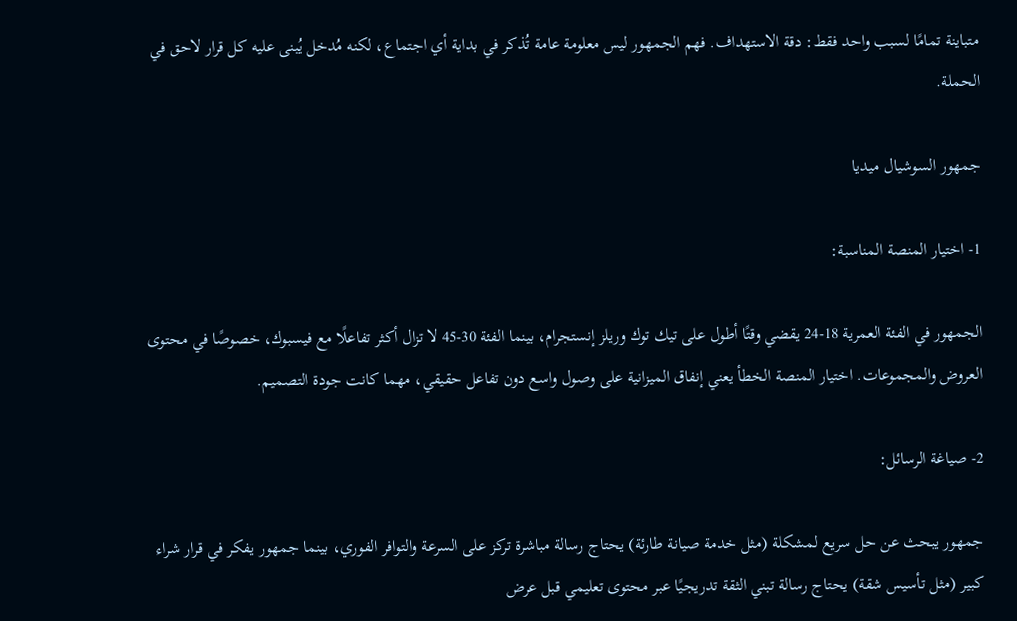متباينة تمامًا لسبب واحد فقط: دقة الاستهداف. فهم الجمهور ليس معلومة عامة تُذكر في بداية أي اجتماع، لكنه مُدخل يُبنى عليه كل قرار لاحق في الحملة.

جمهور السوشيال ميديا

1- اختيار المنصة المناسبة:

الجمهور في الفئة العمرية 18-24 يقضي وقتًا أطول على تيك توك وريلز إنستجرام، بينما الفئة 30-45 لا تزال أكثر تفاعلًا مع فيسبوك، خصوصًا في محتوى العروض والمجموعات. اختيار المنصة الخطأ يعني إنفاق الميزانية على وصول واسع دون تفاعل حقيقي، مهما كانت جودة التصميم.

2- صياغة الرسائل:

جمهور يبحث عن حل سريع لمشكلة (مثل خدمة صيانة طارئة) يحتاج رسالة مباشرة تركز على السرعة والتوافر الفوري، بينما جمهور يفكر في قرار شراء كبير (مثل تأسيس شقة) يحتاج رسالة تبني الثقة تدريجيًا عبر محتوى تعليمي قبل عرض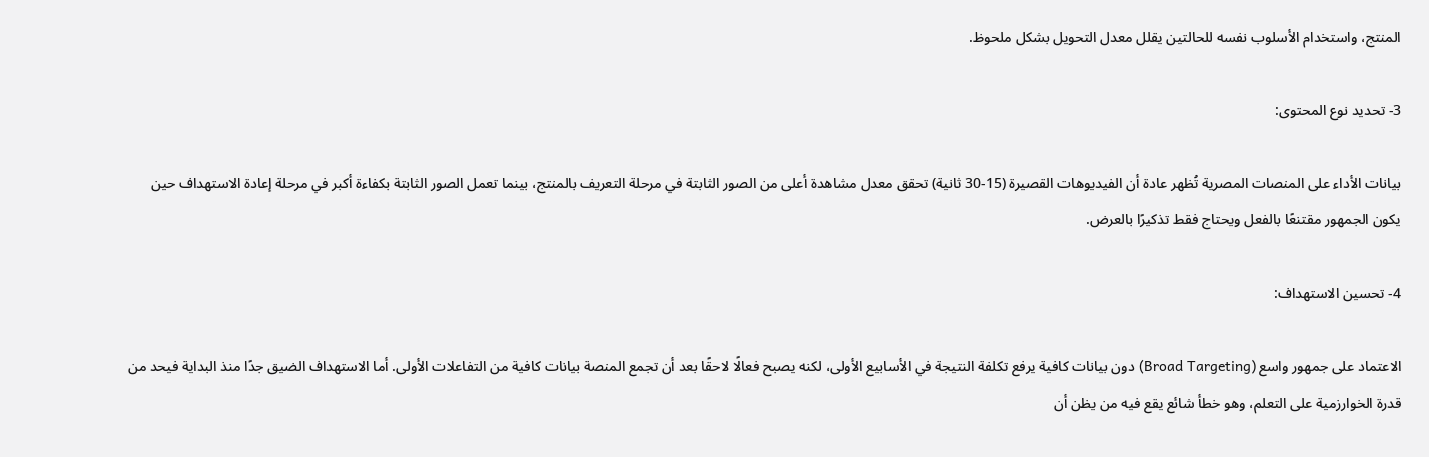المنتج، واستخدام الأسلوب نفسه للحالتين يقلل معدل التحويل بشكل ملحوظ.

3- تحديد نوع المحتوى:

بيانات الأداء على المنصات المصرية تُظهر عادة أن الفيديوهات القصيرة (15-30 ثانية) تحقق معدل مشاهدة أعلى من الصور الثابتة في مرحلة التعريف بالمنتج، بينما تعمل الصور الثابتة بكفاءة أكبر في مرحلة إعادة الاستهداف حين يكون الجمهور مقتنعًا بالفعل ويحتاج فقط تذكيرًا بالعرض.

4- تحسين الاستهداف:

الاعتماد على جمهور واسع (Broad Targeting) دون بيانات كافية يرفع تكلفة النتيجة في الأسابيع الأولى، لكنه يصبح فعالًا لاحقًا بعد أن تجمع المنصة بيانات كافية من التفاعلات الأولى. أما الاستهداف الضيق جدًا منذ البداية فيحد من قدرة الخوارزمية على التعلم، وهو خطأ شائع يقع فيه من يظن أن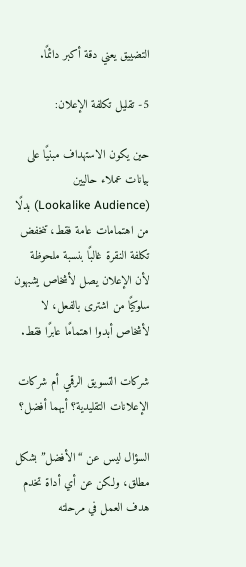التضييق يعني دقة أكبر دائمًا.

5- تقليل تكلفة الإعلان:

حين يكون الاستهداف مبنيًا على بيانات عملاء حاليين (Lookalike Audience) بدلًا من اهتمامات عامة فقط، تنخفض تكلفة النقرة غالبًا بنسبة ملحوظة لأن الإعلان يصل لأشخاص يشبهون سلوكيًا من اشترى بالفعل، لا لأشخاص أبدوا اهتمامًا عابرًا فقط.

شركات التسويق الرقمي أم شركات الإعلانات التقليدية؟ أيهما أفضل؟

السؤال ليس عن “الأفضل” بشكل مطلق، ولكن عن أي أداة تخدم هدف العمل في مرحلته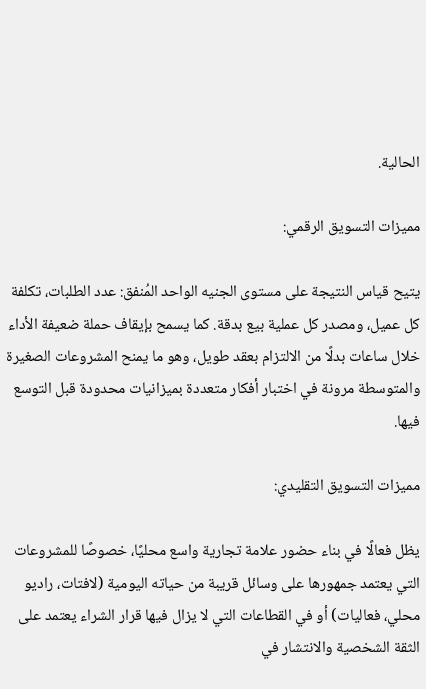الحالية.

مميزات التسويق الرقمي:

يتيح قياس النتيجة على مستوى الجنيه الواحد المُنفق: عدد الطلبات، تكلفة كل عميل، ومصدر كل عملية بيع بدقة. كما يسمح بإيقاف حملة ضعيفة الأداء خلال ساعات بدلًا من الالتزام بعقد طويل، وهو ما يمنح المشروعات الصغيرة والمتوسطة مرونة في اختبار أفكار متعددة بميزانيات محدودة قبل التوسع فيها.

مميزات التسويق التقليدي:

يظل فعالًا في بناء حضور علامة تجارية واسع محليًا، خصوصًا للمشروعات التي يعتمد جمهورها على وسائل قريبة من حياته اليومية (لافتات، راديو محلي، فعاليات) أو في القطاعات التي لا يزال فيها قرار الشراء يعتمد على الثقة الشخصية والانتشار في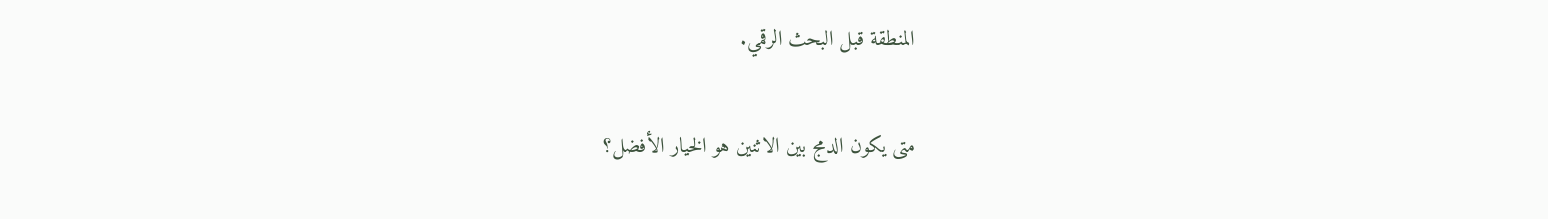المنطقة قبل البحث الرقمي.

متى يكون الدمج بين الاثنين هو الخيار الأفضل؟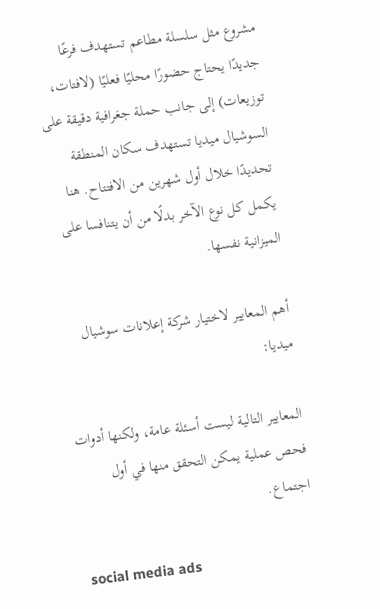مشروع مثل سلسلة مطاعم تستهدف فرعًا جديدًا يحتاج حضورًا محليًا فعليًا (لافتات، توزيعات) إلى جانب حملة جغرافية دقيقة على السوشيال ميديا تستهدف سكان المنطقة تحديدًا خلال أول شهرين من الافتتاح. هنا يكمل كل نوع الآخر بدلًا من أن يتنافسا على الميزانية نفسها.

أهم المعايير لاختيار شركة إعلانات سوشيال ميديا:

المعايير التالية ليست أسئلة عامة، ولكنها أدوات فحص عملية يمكن التحقق منها في أول اجتماع.

social media ads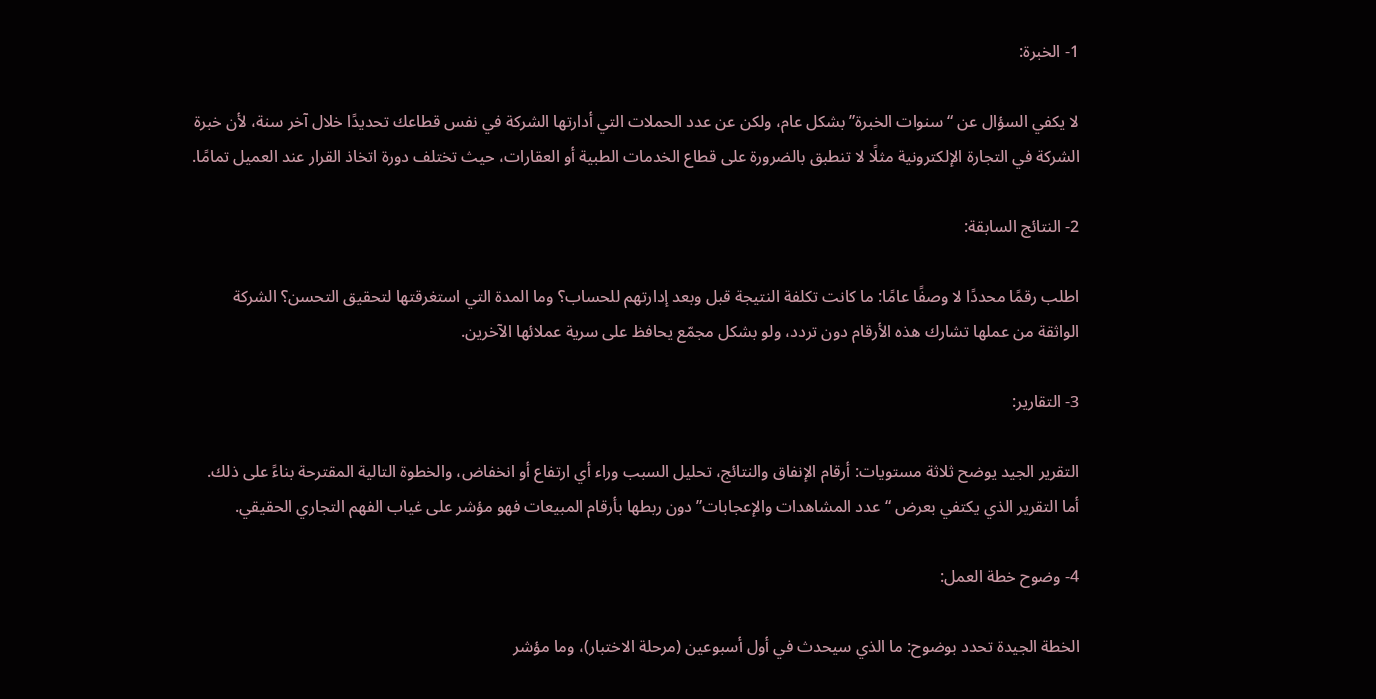1- الخبرة:

لا يكفي السؤال عن “سنوات الخبرة” بشكل عام، ولكن عن عدد الحملات التي أدارتها الشركة في نفس قطاعك تحديدًا خلال آخر سنة، لأن خبرة الشركة في التجارة الإلكترونية مثلًا لا تنطبق بالضرورة على قطاع الخدمات الطبية أو العقارات، حيث تختلف دورة اتخاذ القرار عند العميل تمامًا.

2- النتائج السابقة:

اطلب رقمًا محددًا لا وصفًا عامًا: ما كانت تكلفة النتيجة قبل وبعد إدارتهم للحساب؟ وما المدة التي استغرقتها لتحقيق التحسن؟ الشركة الواثقة من عملها تشارك هذه الأرقام دون تردد، ولو بشكل مجمّع يحافظ على سرية عملائها الآخرين.

3- التقارير:

التقرير الجيد يوضح ثلاثة مستويات: أرقام الإنفاق والنتائج، تحليل السبب وراء أي ارتفاع أو انخفاض، والخطوة التالية المقترحة بناءً على ذلك. أما التقرير الذي يكتفي بعرض “عدد المشاهدات والإعجابات” دون ربطها بأرقام المبيعات فهو مؤشر على غياب الفهم التجاري الحقيقي.

4- وضوح خطة العمل:

الخطة الجيدة تحدد بوضوح: ما الذي سيحدث في أول أسبوعين (مرحلة الاختبار)، وما مؤشر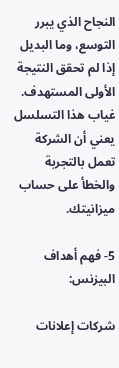النجاح الذي يبرر التوسع، وما البديل إذا لم تحقق النتيجة الأولى المستهدف. غياب هذا التسلسل يعني أن الشركة تعمل بالتجربة والخطأ على حساب ميزانيتك.

5- فهم أهداف البيزنس:

شركات إعلانات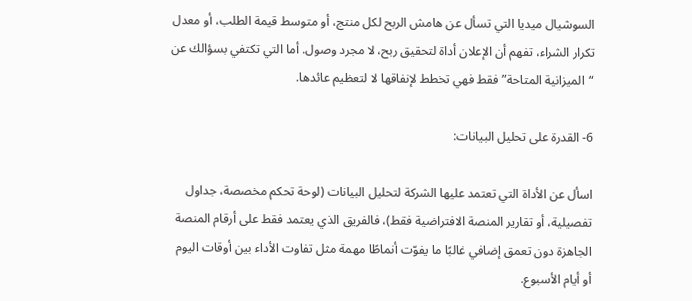السوشيال ميديا التي تسأل عن هامش الربح لكل منتج، أو متوسط قيمة الطلب، أو معدل تكرار الشراء، تفهم أن الإعلان أداة لتحقيق ربح، لا مجرد وصول. أما التي تكتفي بسؤالك عن “الميزانية المتاحة” فقط فهي تخطط لإنفاقها لا لتعظيم عائدها.

6- القدرة على تحليل البيانات:

اسأل عن الأداة التي تعتمد عليها الشركة لتحليل البيانات (لوحة تحكم مخصصة، جداول تفصيلية، أو تقارير المنصة الافتراضية فقط)، فالفريق الذي يعتمد فقط على أرقام المنصة الجاهزة دون تعمق إضافي غالبًا ما يفوّت أنماطًا مهمة مثل تفاوت الأداء بين أوقات اليوم أو أيام الأسبوع.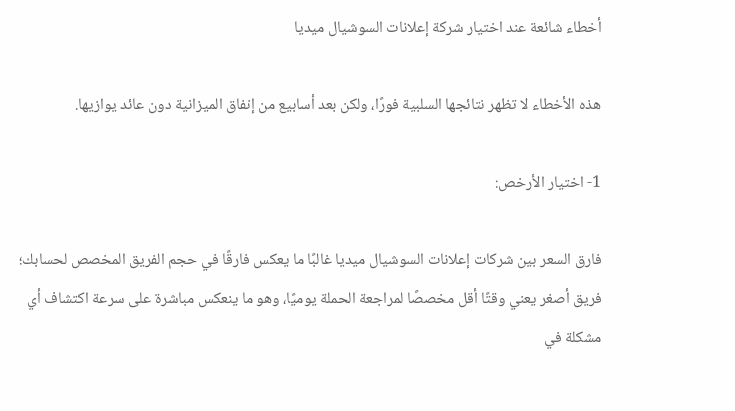أخطاء شائعة عند اختيار شركة إعلانات السوشيال ميديا

هذه الأخطاء لا تظهر نتائجها السلبية فورًا، ولكن بعد أسابيع من إنفاق الميزانية دون عائد يوازيها.

1- اختيار الأرخص:

فارق السعر بين شركات إعلانات السوشيال ميديا غالبًا ما يعكس فارقًا في حجم الفريق المخصص لحسابك؛ فريق أصغر يعني وقتًا أقل مخصصًا لمراجعة الحملة يوميًا، وهو ما ينعكس مباشرة على سرعة اكتشاف أي مشكلة في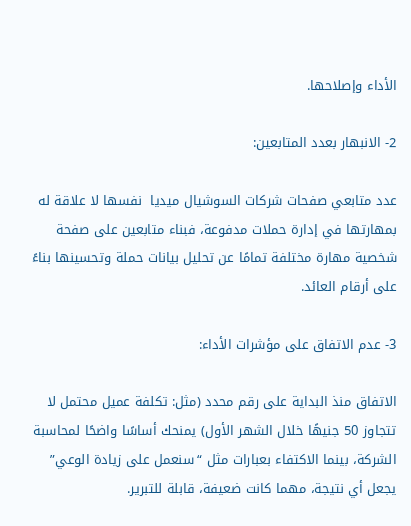الأداء وإصلاحها.

2- الانبهار بعدد المتابعين:

عدد متابعي صفحات شركات السوشيال ميديا  نفسها لا علاقة له بمهارتها في إدارة حملات مدفوعة، فبناء متابعين على صفحة شخصية مهارة مختلفة تمامًا عن تحليل بيانات حملة وتحسينها بناءً على أرقام العائد.

3- عدم الاتفاق على مؤشرات الأداء:

الاتفاق منذ البداية على رقم محدد (مثل: تكلفة عميل محتمل لا تتجاوز 50 جنيهًا خلال الشهر الأول) يمنحك أساسًا واضحًا لمحاسبة الشركة، بينما الاكتفاء بعبارات مثل “سنعمل على زيادة الوعي” يجعل أي نتيجة، مهما كانت ضعيفة، قابلة للتبرير.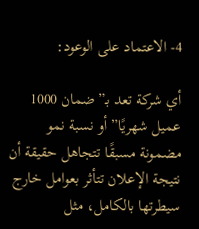4- الاعتماد على الوعود:

أي شركة تعد بـ”ضمان 1000 عميل شهريًا” أو نسبة نمو مضمونة مسبقًا تتجاهل حقيقة أن نتيجة الإعلان تتأثر بعوامل خارج سيطرتها بالكامل، مثل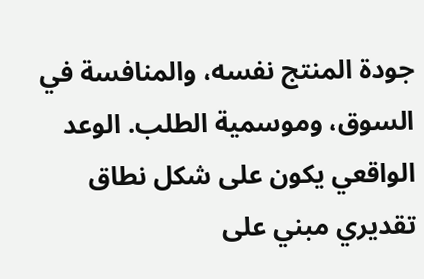جودة المنتج نفسه، والمنافسة في السوق، وموسمية الطلب. الوعد الواقعي يكون على شكل نطاق تقديري مبني على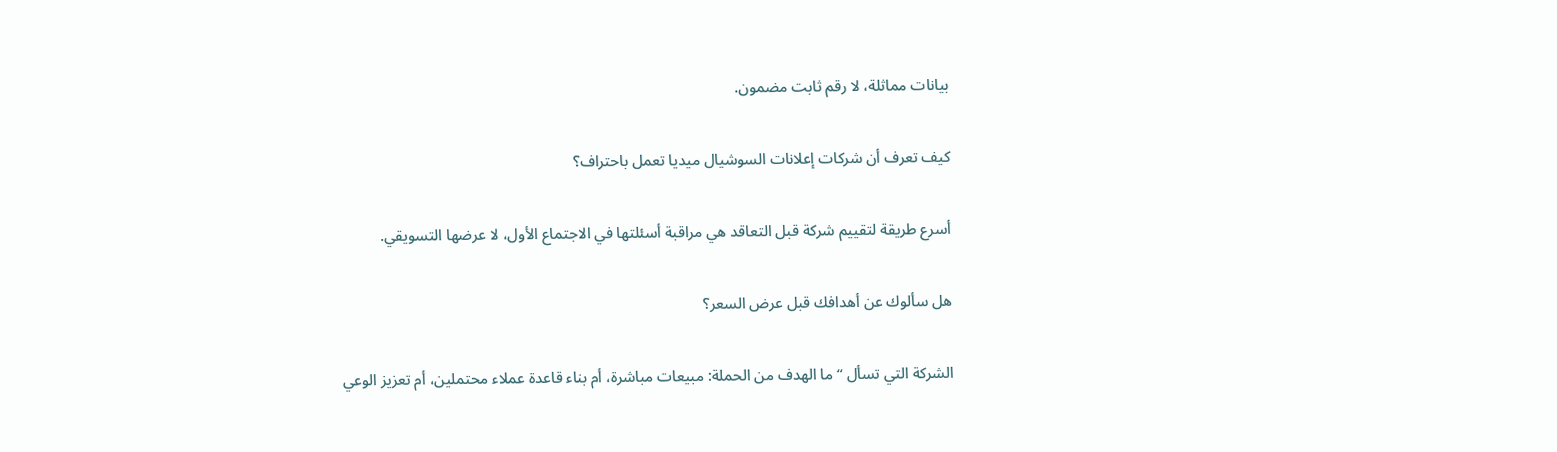بيانات مماثلة، لا رقم ثابت مضمون.

كيف تعرف أن شركات إعلانات السوشيال ميديا تعمل باحتراف؟

أسرع طريقة لتقييم شركة قبل التعاقد هي مراقبة أسئلتها في الاجتماع الأول، لا عرضها التسويقي.

هل سألوك عن أهدافك قبل عرض السعر؟

الشركة التي تسأل “ما الهدف من الحملة: مبيعات مباشرة، أم بناء قاعدة عملاء محتملين، أم تعزيز الوعي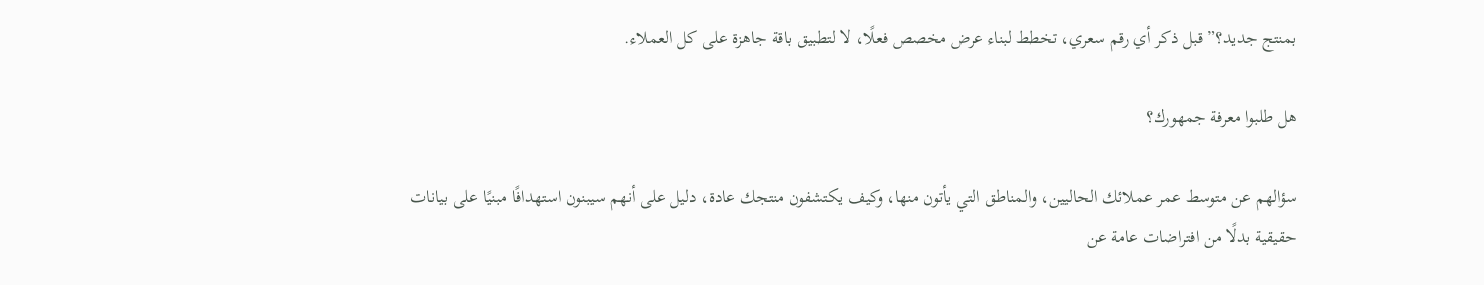بمنتج جديد؟” قبل ذكر أي رقم سعري، تخطط لبناء عرض مخصص فعلًا، لا لتطبيق باقة جاهزة على كل العملاء.

هل طلبوا معرفة جمهورك؟

سؤالهم عن متوسط عمر عملائك الحاليين، والمناطق التي يأتون منها، وكيف يكتشفون منتجك عادة، دليل على أنهم سيبنون استهدافًا مبنيًا على بيانات حقيقية بدلًا من افتراضات عامة عن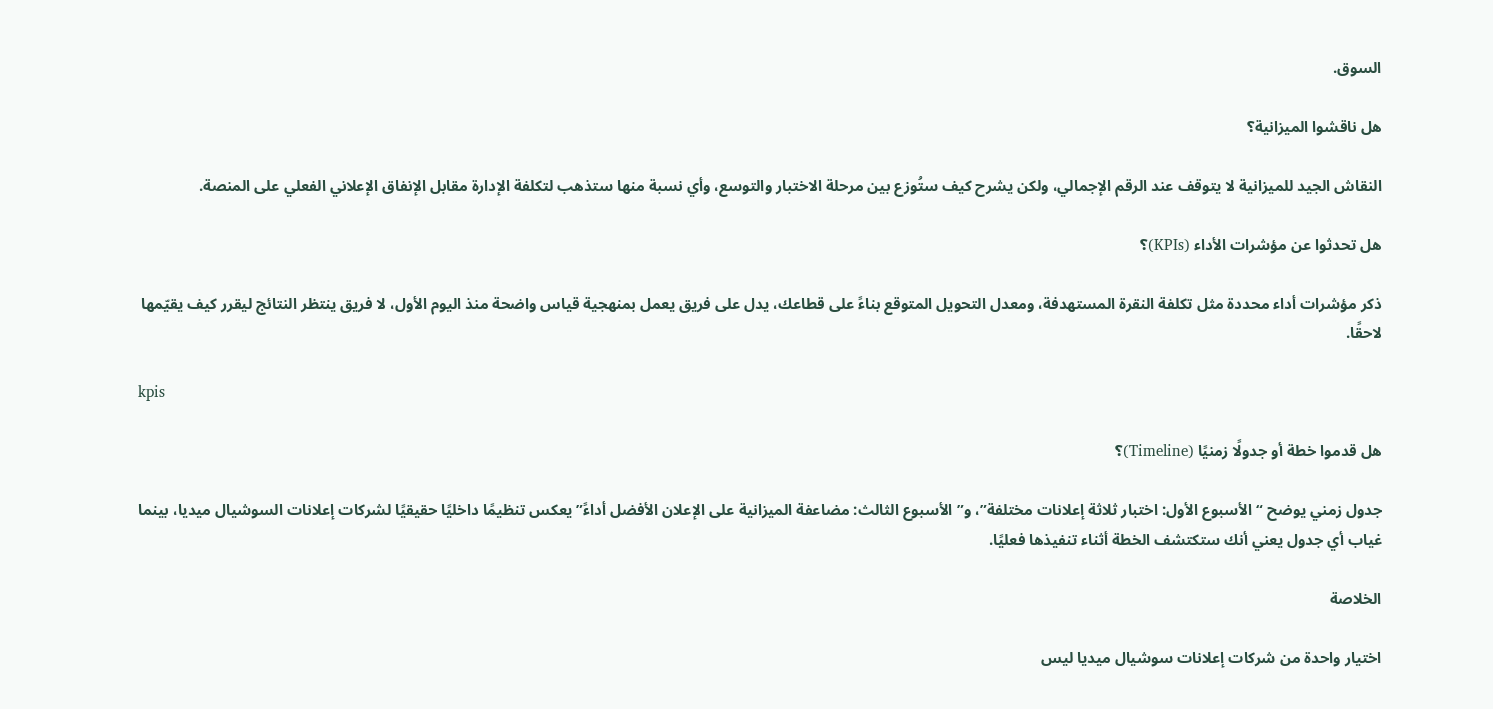السوق.

هل ناقشوا الميزانية؟

النقاش الجيد للميزانية لا يتوقف عند الرقم الإجمالي، ولكن يشرح كيف ستُوزع بين مرحلة الاختبار والتوسع، وأي نسبة منها ستذهب لتكلفة الإدارة مقابل الإنفاق الإعلاني الفعلي على المنصة.

هل تحدثوا عن مؤشرات الأداء (KPIs)؟

ذكر مؤشرات أداء محددة مثل تكلفة النقرة المستهدفة، ومعدل التحويل المتوقع بناءً على قطاعك، يدل على فريق يعمل بمنهجية قياس واضحة منذ اليوم الأول، لا فريق ينتظر النتائج ليقرر كيف يقيّمها لاحقًا.

kpis

هل قدموا خطة أو جدولًا زمنيًا (Timeline)؟

جدول زمني يوضح “الأسبوع الأول: اختبار ثلاثة إعلانات مختلفة”، و”الأسبوع الثالث: مضاعفة الميزانية على الإعلان الأفضل أداءً” يعكس تنظيمًا داخليًا حقيقيًا لشركات إعلانات السوشيال ميديا، بينما غياب أي جدول يعني أنك ستكتشف الخطة أثناء تنفيذها فعليًا.

الخلاصة

اختيار واحدة من شركات إعلانات سوشيال ميديا ليس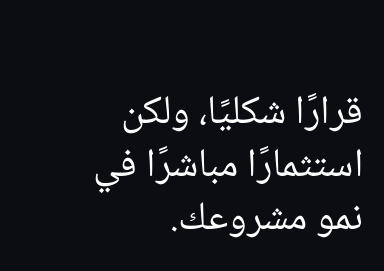قرارًا شكليًا، ولكن استثمارًا مباشرًا في نمو مشروعك.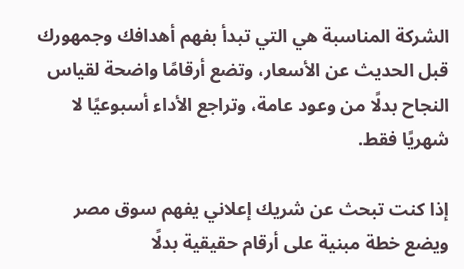الشركة المناسبة هي التي تبدأ بفهم أهدافك وجمهورك قبل الحديث عن الأسعار، وتضع أرقامًا واضحة لقياس النجاح بدلًا من وعود عامة، وتراجع الأداء أسبوعيًا لا شهريًا فقط.

إذا كنت تبحث عن شريك إعلاني يفهم سوق مصر ويضع خطة مبنية على أرقام حقيقية بدلًا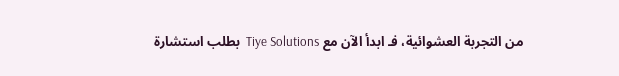من التجربة العشوائية، فـ ابدأ الآن مع Tiye Solutions  بطلب استشارة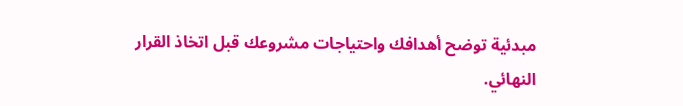مبدئية توضح أهدافك واحتياجات مشروعك قبل اتخاذ القرار النهائي.